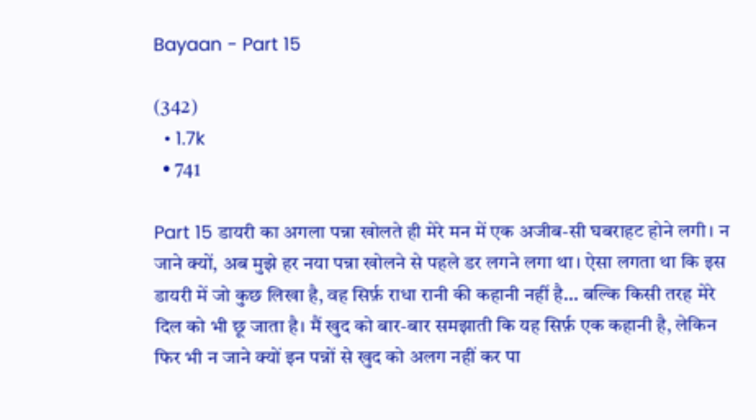Bayaan - Part 15

(342)
  • 1.7k
  • 741

Part 15 डायरी का अगला पन्ना खोलते ही मेरे मन में एक अजीब-सी घबराहट होने लगी। न जाने क्यों, अब मुझे हर नया पन्ना खोलने से पहले डर लगने लगा था। ऐसा लगता था कि इस डायरी में जो कुछ लिखा है, वह सिर्फ़ राधा रानी की कहानी नहीं है... बल्कि किसी तरह मेरे दिल को भी छू जाता है। मैं खुद को बार-बार समझाती कि यह सिर्फ़ एक कहानी है, लेकिन फिर भी न जाने क्यों इन पन्नों से खुद को अलग नहीं कर पा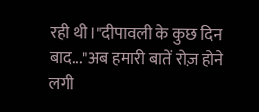रही थी।"दीपावली के कुछ दिन बाद..."अब हमारी बातें रोज़ होने लगी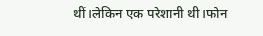थीं।लेकिन एक परेशानी थी।फोन